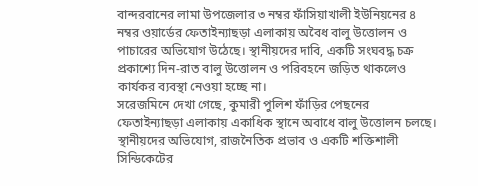বান্দরবানের লামা উপজেলার ৩ নম্বর ফাঁসিয়াখালী ইউনিয়নের ৪ নম্বর ওয়ার্ডের ফেতাইন্যাছড়া এলাকায় অবৈধ বালু উত্তোলন ও পাচারের অভিযোগ উঠেছে। স্থানীয়দের দাবি, একটি সংঘবদ্ধ চক্র প্রকাশ্যে দিন-রাত বালু উত্তোলন ও পরিবহনে জড়িত থাকলেও কার্যকর ব্যবস্থা নেওয়া হচ্ছে না।
সরেজমিনে দেখা গেছে, কুমারী পুলিশ ফাঁড়ির পেছনের ফেতাইন্যাছড়া এলাকায় একাধিক স্থানে অবাধে বালু উত্তোলন চলছে। স্থানীয়দের অভিযোগ, রাজনৈতিক প্রভাব ও একটি শক্তিশালী সিন্ডিকেটের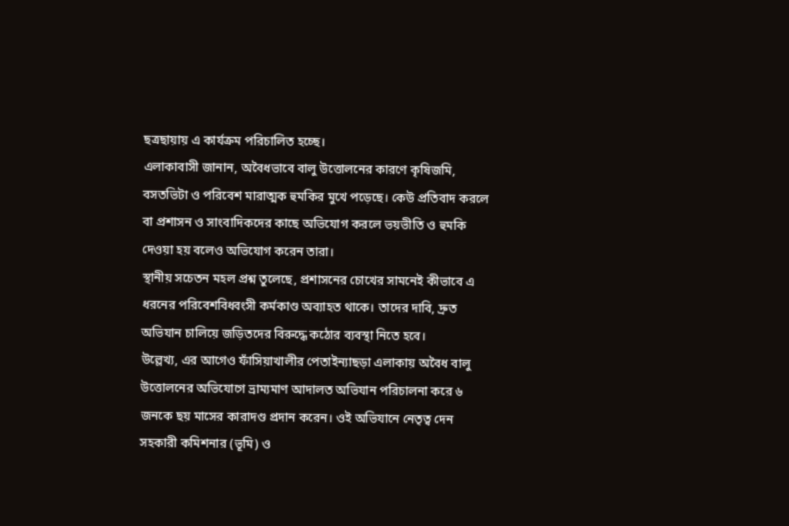ছত্রছায়ায় এ কার্যক্রম পরিচালিত হচ্ছে।
এলাকাবাসী জানান, অবৈধভাবে বালু উত্তোলনের কারণে কৃষিজমি, বসতভিটা ও পরিবেশ মারাত্মক হুমকির মুখে পড়েছে। কেউ প্রতিবাদ করলে বা প্রশাসন ও সাংবাদিকদের কাছে অভিযোগ করলে ভয়ভীতি ও হুমকি দেওয়া হয় বলেও অভিযোগ করেন তারা।
স্থানীয় সচেতন মহল প্রশ্ন তুলেছে, প্রশাসনের চোখের সামনেই কীভাবে এ ধরনের পরিবেশবিধ্বংসী কর্মকাণ্ড অব্যাহত থাকে। তাদের দাবি, দ্রুত অভিযান চালিয়ে জড়িতদের বিরুদ্ধে কঠোর ব্যবস্থা নিতে হবে।
উল্লেখ্য, এর আগেও ফাঁসিয়াখালীর পেতাইন্যাছড়া এলাকায় অবৈধ বালু উত্তোলনের অভিযোগে ভ্রাম্যমাণ আদালত অভিযান পরিচালনা করে ৬ জনকে ছয় মাসের কারাদণ্ড প্রদান করেন। ওই অভিযানে নেতৃত্ব দেন সহকারী কমিশনার (ভূমি) ও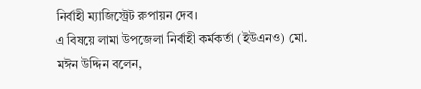নির্বাহী ম্যাজিস্ট্রেট রুপায়ন দেব।
এ বিষয়ে লামা উপজেলা নির্বাহী কর্মকর্তা (ইউএনও) মো. মঈন উদ্দিন বলেন,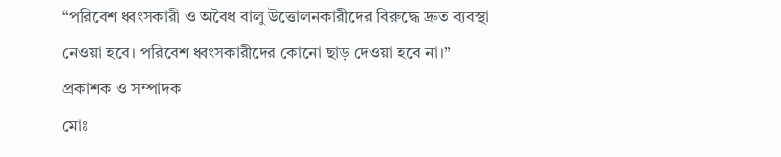“পরিবেশ ধ্বংসকারী ও অবৈধ বালু উত্তোলনকারীদের বিরুদ্ধে দ্রুত ব্যবস্থা নেওয়া হবে। পরিবেশ ধ্বংসকারীদের কোনো ছাড় দেওয়া হবে না।”
প্রকাশক ও সম্পাদক
মোঃ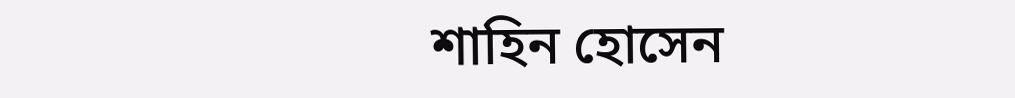শাহিন হোসেন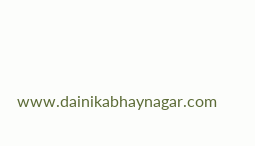www.dainikabhaynagar.com